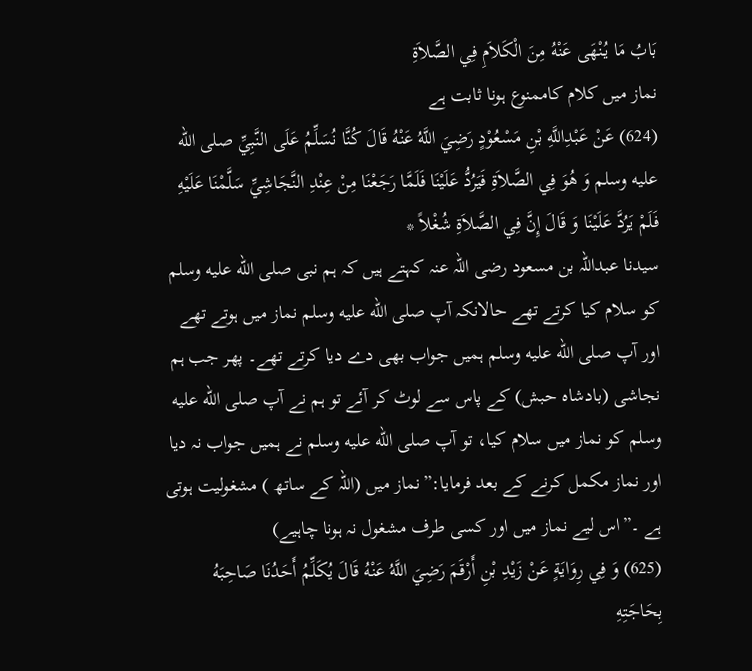بَابُ مَا يُنْهَى عَنْهُ مِنَ الْكَلاَمِ فِي الصَّلاَةِ
نماز میں کلام کاممنوع ہونا ثابت ہے
(624) عَنْ عَبْدِاللَّهِ بْنِ مَسْعُوْدٍ رَضِيَ اللَّهُ عَنْهُ قَالَ كُنَّا نُسَلِّمُ عَلَى النَّبِيِّ صلى الله عليه وسلم وَ هُوَ فِي الصَّلاَةِ فَيَرُدُّ عَلَيْنَا فَلَمَّا رَجَعْنَا مِنْ عِنْدِ النَّجَاشِيِّ سَلَّمْنَا عَلَيْهِ فَلَمْ يَرُدَّ عَلَيْنَا وَ قَالَ إِنَّ فِي الصَّلاَةِ شُغْلاً *
سیدنا عبداللہ بن مسعود رضی اللہ عنہ کہتے ہیں کہ ہم نبی صلى الله عليه وسلم کو سلام کیا کرتے تھے حالانکہ آپ صلى الله عليه وسلم نماز میں ہوتے تھے اور آپ صلى الله عليه وسلم ہمیں جواب بھی دے دیا کرتے تھے۔ پھر جب ہم نجاشی (بادشاہ حبش) کے پاس سے لوٹ کر آئے تو ہم نے آپ صلى الله عليه وسلم کو نماز میں سلام کیا، تو آپ صلى الله عليه وسلم نے ہمیں جواب نہ دیا اور نماز مکمل کرنے کے بعد فرمایا:”نماز میں (اللہ کے ساتھ ) مشغولیت ہوتی ہے ۔”اس لیے نماز میں اور کسی طرف مشغول نہ ہونا چاہیے)
(625) وَ فِي رِوَايَةٍ عَنْ زَيْدِ بْنِ أَرْقَمَ رَضِيَ اللَّهُ عَنْهُ قَالَ يُكَلِّمُ أَحَدُنَا صَاحِبَهُ بِحَاجَتِهِ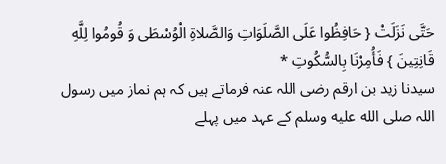حَتَّى نَزَلَتْ { حَافِظُوا عَلَى الصَّلَوَاتِ وَالصَّلاةِ الْوُسْطَى وَ قُومُوا لِلَّهِ قَانِتِينَ } فَأُمِرْنَا بِالسُّكُوتِ *
سیدنا زید بن ارقم رضی اللہ عنہ فرماتے ہیں کہ ہم نماز میں رسول اللہ صلى الله عليه وسلم کے عہد میں پہلے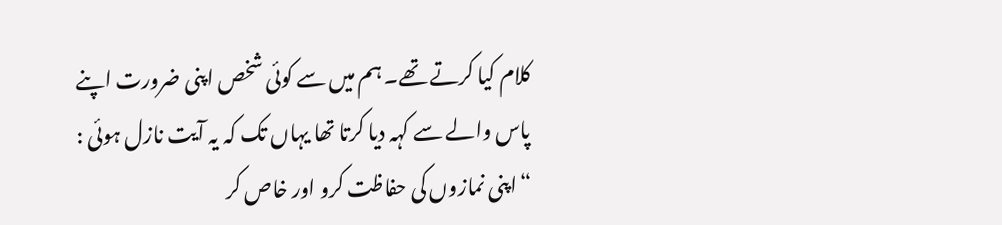کلام کیا کرتے تھے۔ ہم میں سے کوئی شخص اپنی ضرورت اپنے پاس والے سے کہہ دیا کرتا تھا یہاں تک کہ یہ آیت نازل ہوئی :
“اپنی نمازوں کی حفاظت کرو اور خاص کر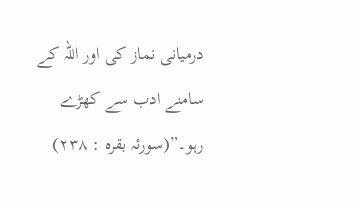درمیانی نماز کی اور اللہ کے سامنے ادب سے کھڑے رہو۔”(سورئہ بقرہ : ۲۳۸)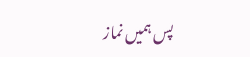پس ہمیں نماز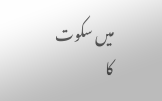میں سکوت کا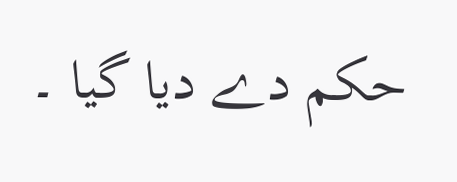حکم دے دیا گیا ۔